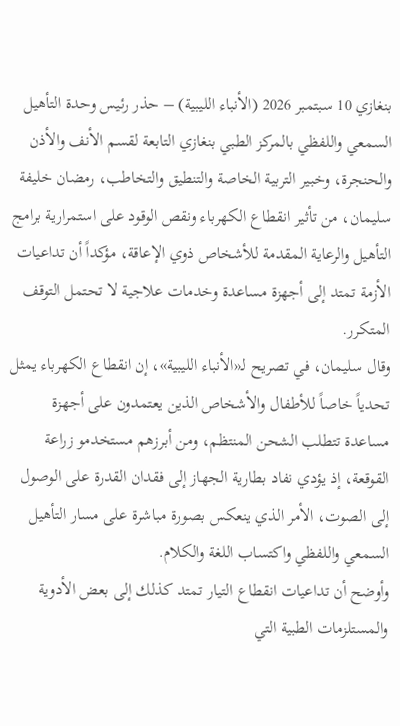بنغازي 10 سبتمبر 2026 (الأنباء الليبية) – حذر رئيس وحدة التأهيل السمعي واللفظي بالمركز الطبي بنغازي التابعة لقسم الأنف والأذن والحنجرة، وخبير التربية الخاصة والتنطيق والتخاطب، رمضان خليفة سليمان، من تأثير انقطاع الكهرباء ونقص الوقود على استمرارية برامج التأهيل والرعاية المقدمة للأشخاص ذوي الإعاقة، مؤكداً أن تداعيات الأزمة تمتد إلى أجهزة مساعدة وخدمات علاجية لا تحتمل التوقف المتكرر.
وقال سليمان، في تصريح لـ«الأنباء الليبية»، إن انقطاع الكهرباء يمثل تحدياً خاصاً للأطفال والأشخاص الذين يعتمدون على أجهزة مساعدة تتطلب الشحن المنتظم، ومن أبرزهم مستخدمو زراعة القوقعة، إذ يؤدي نفاد بطارية الجهاز إلى فقدان القدرة على الوصول إلى الصوت، الأمر الذي ينعكس بصورة مباشرة على مسار التأهيل السمعي واللفظي واكتساب اللغة والكلام.
وأوضح أن تداعيات انقطاع التيار تمتد كذلك إلى بعض الأدوية والمستلزمات الطبية التي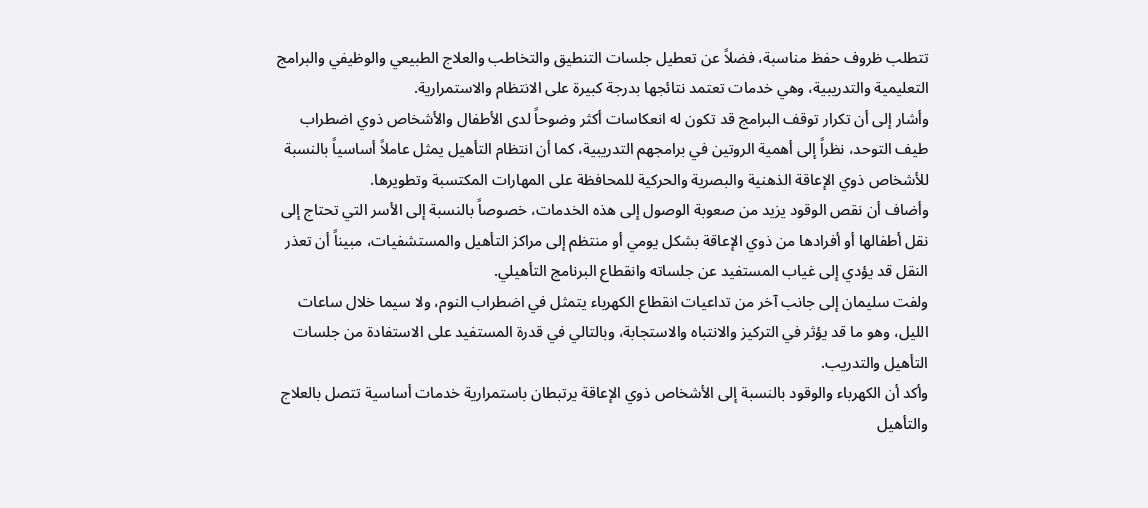تتطلب ظروف حفظ مناسبة، فضلاً عن تعطيل جلسات التنطيق والتخاطب والعلاج الطبيعي والوظيفي والبرامج التعليمية والتدريبية، وهي خدمات تعتمد نتائجها بدرجة كبيرة على الانتظام والاستمرارية.
وأشار إلى أن تكرار توقف البرامج قد تكون له انعكاسات أكثر وضوحاً لدى الأطفال والأشخاص ذوي اضطراب طيف التوحد، نظراً إلى أهمية الروتين في برامجهم التدريبية، كما أن انتظام التأهيل يمثل عاملاً أساسياً بالنسبة للأشخاص ذوي الإعاقة الذهنية والبصرية والحركية للمحافظة على المهارات المكتسبة وتطويرها.
وأضاف أن نقص الوقود يزيد من صعوبة الوصول إلى هذه الخدمات، خصوصاً بالنسبة إلى الأسر التي تحتاج إلى نقل أطفالها أو أفرادها من ذوي الإعاقة بشكل يومي أو منتظم إلى مراكز التأهيل والمستشفيات، مبيناً أن تعذر النقل قد يؤدي إلى غياب المستفيد عن جلساته وانقطاع البرنامج التأهيلي.
ولفت سليمان إلى جانب آخر من تداعيات انقطاع الكهرباء يتمثل في اضطراب النوم، ولا سيما خلال ساعات الليل، وهو ما قد يؤثر في التركيز والانتباه والاستجابة، وبالتالي في قدرة المستفيد على الاستفادة من جلسات التأهيل والتدريب.
وأكد أن الكهرباء والوقود بالنسبة إلى الأشخاص ذوي الإعاقة يرتبطان باستمرارية خدمات أساسية تتصل بالعلاج والتأهيل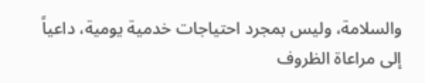والسلامة، وليس بمجرد احتياجات خدمية يومية، داعياً إلى مراعاة الظروف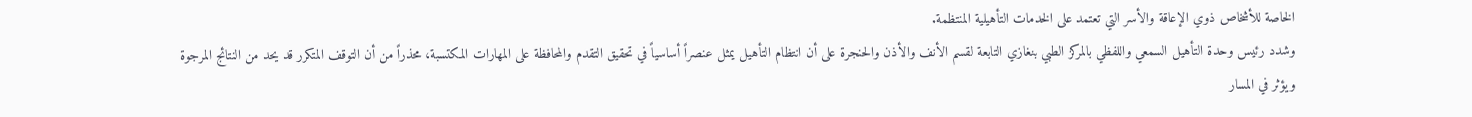الخاصة للأشخاص ذوي الإعاقة والأسر التي تعتمد على الخدمات التأهيلية المنتظمة.
وشدد رئيس وحدة التأهيل السمعي واللفظي بالمركز الطبي بنغازي التابعة لقسم الأنف والأذن والحنجرة على أن انتظام التأهيل يمثل عنصراً أساسياً في تحقيق التقدم والمحافظة على المهارات المكتسبة، محذراً من أن التوقف المتكرر قد يحد من النتائج المرجوة ويؤثر في المسار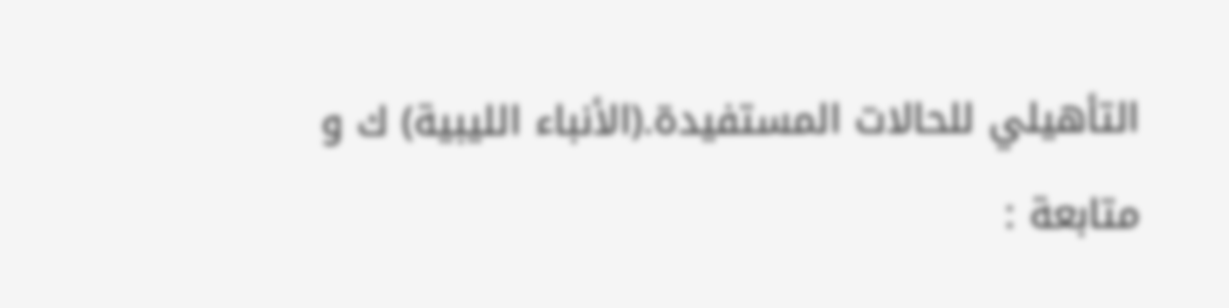التأهيلي للحالات المستفيدة.(الأنباء الليبية) ك و
متابعة :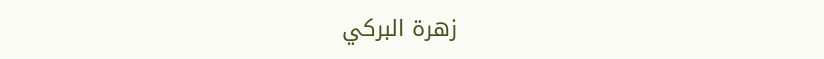زهرة البركي